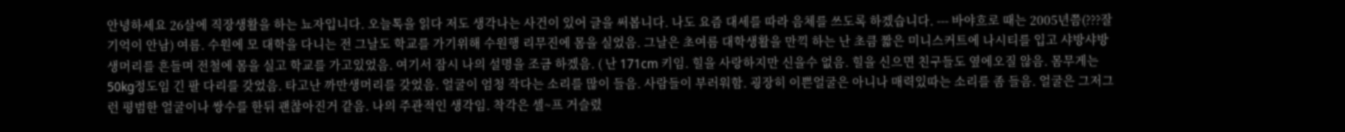안녕하세요 26살에 직장생활을 하는 뇨자입니다. 오늘톡을 읽다 저도 생각나는 사건이 있어 글을 써봅니다. 나도 요즘 대세를 따라 음체를 쓰도록 하겠습니다. --- 바야흐로 때는 2005년쯤(???잘 기억이 안남) 여름. 수원에 모 대학을 다니는 전 그날도 학교를 가기위해 수원행 리무진에 몸을 실었음. 그날은 초여름 대학생활을 만끽 하는 난 초큼 짧은 미니스커트에 나시티를 입고 샤방샤방 생머리를 흔들며 전철에 몸을 실고 학교를 가고있었음. 여기서 잠시 나의 설명을 조금 하겠음. ( 난 171cm 키임. 힐을 사랑하지만 신을수 없음. 힐을 신으면 친구들도 옆에오질 않음. 몸무게는 50kg정도임 긴 팔 다리를 갖었음. 타고난 까만생머리를 갖었음. 얼굴이 엄청 작다는 소리를 많이 들음. 사람들이 부러워함. 굉장히 이쁜얼굴은 아니나 매력있따는 소리를 좀 들음. 얼굴은 그저그런 평범한 얼굴이나 쌍수를 한뒤 괜찮아진거 같음. 나의 주관적인 생각임. 착각은 셀~프 거슬렸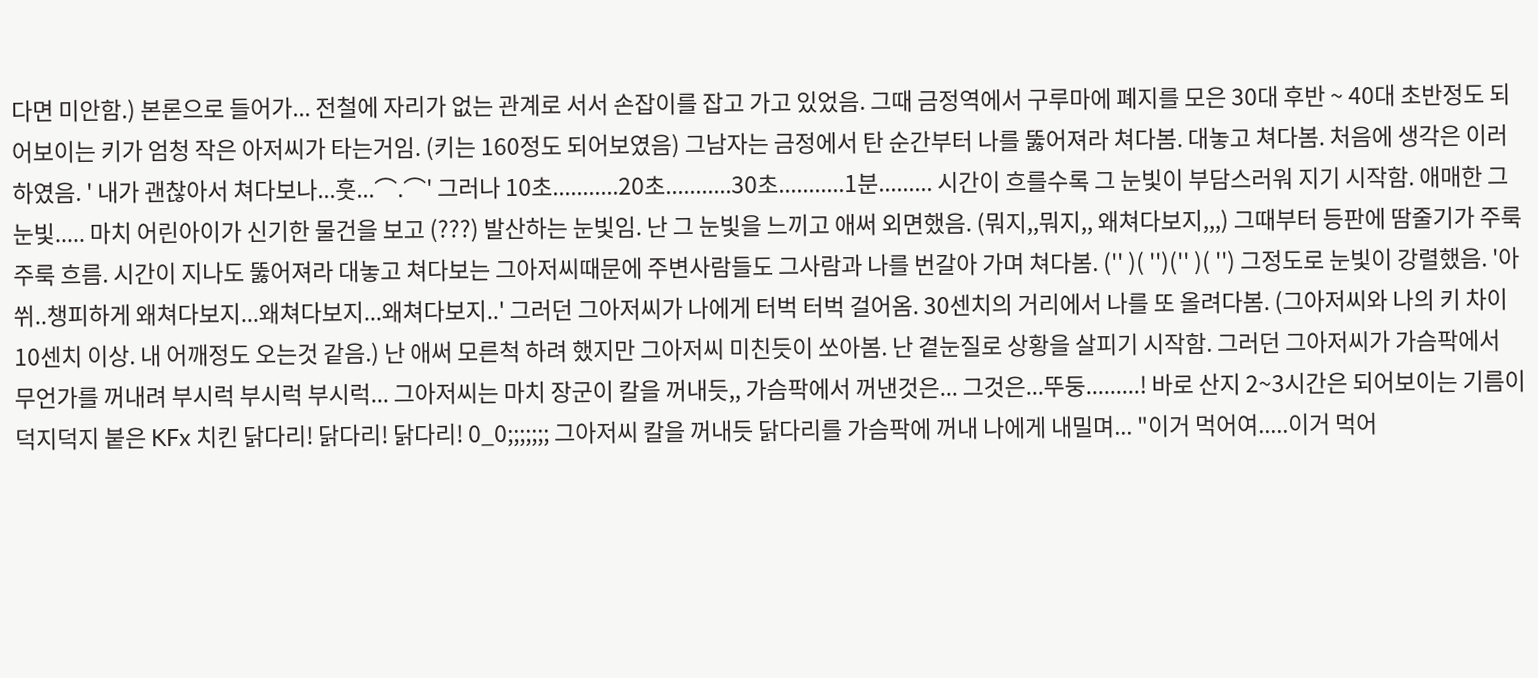다면 미안함.) 본론으로 들어가... 전철에 자리가 없는 관계로 서서 손잡이를 잡고 가고 있었음. 그때 금정역에서 구루마에 폐지를 모은 30대 후반 ~ 40대 초반정도 되어보이는 키가 엄청 작은 아저씨가 타는거임. (키는 160정도 되어보였음) 그남자는 금정에서 탄 순간부터 나를 뚫어져라 쳐다봄. 대놓고 쳐다봄. 처음에 생각은 이러하였음. ' 내가 괜찮아서 쳐다보나...훗...⌒.⌒' 그러나 10초...........20초...........30초...........1분......... 시간이 흐를수록 그 눈빛이 부담스러워 지기 시작함. 애매한 그 눈빛..... 마치 어린아이가 신기한 물건을 보고 (???) 발산하는 눈빛임. 난 그 눈빛을 느끼고 애써 외면했음. (뭐지,,뭐지,, 왜쳐다보지,,,) 그때부터 등판에 땀줄기가 주룩주룩 흐름. 시간이 지나도 뚫어져라 대놓고 쳐다보는 그아저씨때문에 주변사람들도 그사람과 나를 번갈아 가며 쳐다봄. ('' )( '')('' )( '') 그정도로 눈빛이 강렬했음. '아쒸..챙피하게 왜쳐다보지...왜쳐다보지...왜쳐다보지..' 그러던 그아저씨가 나에게 터벅 터벅 걸어옴. 30센치의 거리에서 나를 또 올려다봄. (그아저씨와 나의 키 차이 10센치 이상. 내 어깨정도 오는것 같음.) 난 애써 모른척 하려 했지만 그아저씨 미친듯이 쏘아봄. 난 곁눈질로 상황을 살피기 시작함. 그러던 그아저씨가 가슴팍에서 무언가를 꺼내려 부시럭 부시럭 부시럭... 그아저씨는 마치 장군이 칼을 꺼내듯,, 가슴팍에서 꺼낸것은... 그것은...뚜둥.........! 바로 산지 2~3시간은 되어보이는 기름이 덕지덕지 붙은 KFx 치킨 닭다리! 닭다리! 닭다리! 0_0;;;;;;; 그아저씨 칼을 꺼내듯 닭다리를 가슴팍에 꺼내 나에게 내밀며... "이거 먹어여.....이거 먹어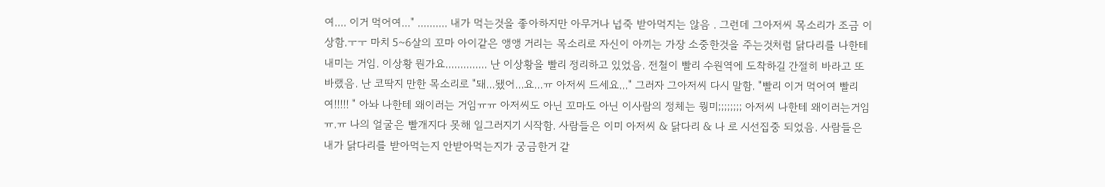여.... 이거 먹어여..." .......... 내가 먹는것을 좋아하지만 아무거나 넙죽 받아먹지는 않음 . 그런데 그아저씨 목소리가 조금 이상함.ㅜㅜ 마치 5~6살의 꼬마 아이같은 앵앵 거리는 목소리로 자신이 아끼는 가장 소중한것을 주는것처럼 닭다리를 나한테 내미는 거임. 이상황 뭔가요.............. 난 이상황을 빨리 정리하고 있었음. 전철이 빨리 수원역에 도착하길 간절히 바라고 또 바랬음. 난 코딱지 만한 목소리로 "돼...됐어...요...ㅠ 아저씨 드세요..." 그러자 그아저씨 다시 말함. "빨리 이거 먹어여 빨리여!!!!! " 아놔 나한테 왜이러는 거임ㅠㅠ 아저씨도 아닌 꼬마도 아닌 이사람의 정체는 뭥미;;;;;;;; 아저씨 나한테 왜이러는거임ㅠ.ㅠ 나의 얼굴은 빨개지다 못해 일그러지기 시작함. 사람들은 이미 아저씨 & 닭다리 & 나 로 시선집중 되었음. 사람들은 내가 닭다리를 받아먹는지 안받아먹는지가 궁금한거 같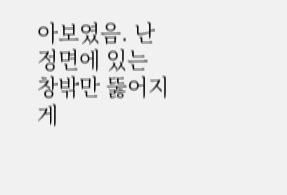아보였음. 난 정면에 있는 창밖만 뚫어지게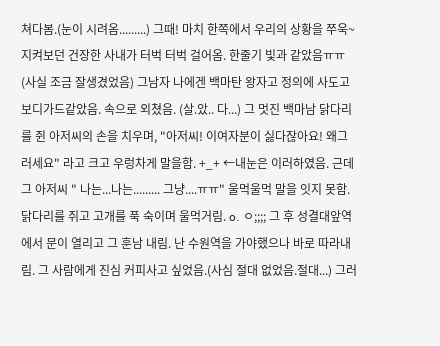쳐다봄.(눈이 시려옴.........) 그때! 마치 한쪽에서 우리의 상황을 쭈욱~ 지켜보던 건장한 사내가 터벅 터벅 걸어옴. 한줄기 빛과 같았음ㅠㅠ(사실 조금 잘생겼었음) 그남자 나에겐 백마탄 왕자고 정의에 사도고 보디가드같았음. 속으로 외쳤음. (살.았.. 다...) 그 멋진 백마남 닭다리를 쥔 아저씨의 손을 치우며, "아저씨! 이여자분이 싫다잖아요! 왜그러세요" 라고 크고 우렁차게 말을함. +_+ ←내눈은 이러하였음. 근데 그 아저씨 " 나는...나는......... 그냥....ㅠㅠ" 울먹울먹 말을 잇지 못함. 닭다리를 쥐고 고개를 푹 숙이며 울먹거림. o. ㅇ;;;; 그 후 성결대앞역에서 문이 열리고 그 훈남 내림. 난 수원역을 가야했으나 바로 따라내림. 그 사람에게 진심 커피사고 싶었음.(사심 절대 없었음.절대...) 그러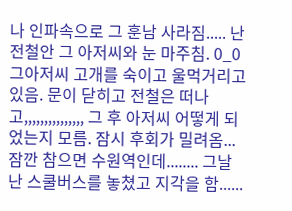나 인파속으로 그 훈남 사라짐..... 난 전철안 그 아저씨와 눈 마주침. 0_0 그아저씨 고개를 숙이고 울먹거리고있음. 문이 닫히고 전철은 떠나고,,,,,,,,,,,,,,, 그 후 아저씨 어떻게 되었는지 모름. 잠시 후회가 밀려옴...잠깐 참으면 수원역인데........ 그날 난 스쿨버스를 놓쳤고 지각을 함......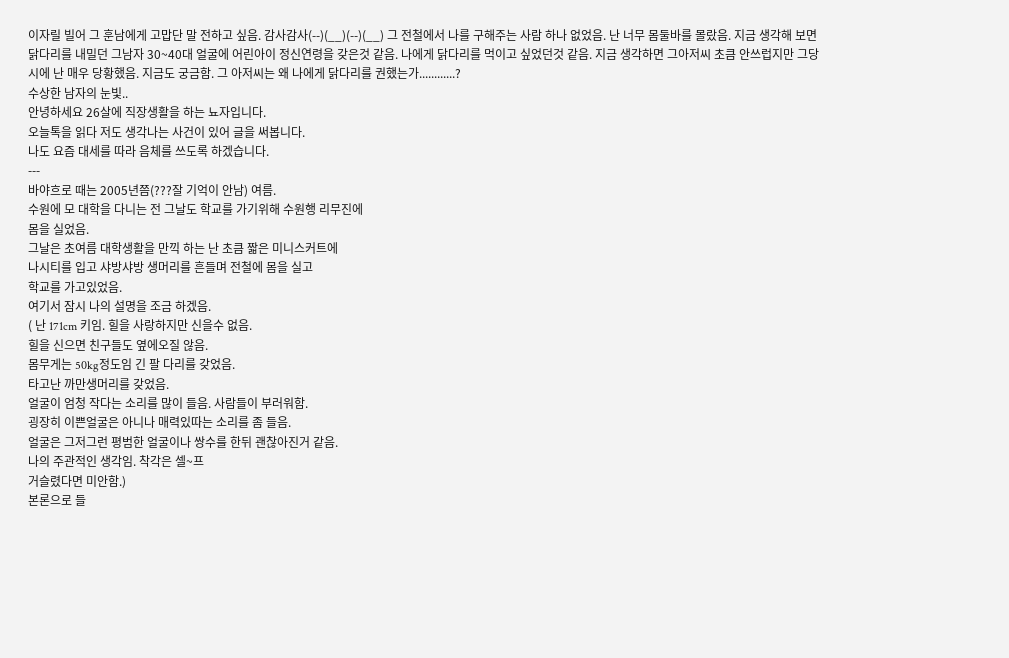이자릴 빌어 그 훈남에게 고맙단 말 전하고 싶음. 감사감사(--)(__)(--)(__) 그 전철에서 나를 구해주는 사람 하나 없었음. 난 너무 몸둘바를 몰랐음. 지금 생각해 보면 닭다리를 내밀던 그남자 30~40대 얼굴에 어린아이 정신연령을 갖은것 같음. 나에게 닭다리를 먹이고 싶었던것 같음. 지금 생각하면 그아저씨 초큼 안쓰럽지만 그당시에 난 매우 당황했음. 지금도 궁금함. 그 아저씨는 왜 나에게 닭다리를 권했는가............?
수상한 남자의 눈빛..
안녕하세요 26살에 직장생활을 하는 뇨자입니다.
오늘톡을 읽다 저도 생각나는 사건이 있어 글을 써봅니다.
나도 요즘 대세를 따라 음체를 쓰도록 하겠습니다.
---
바야흐로 때는 2005년쯤(???잘 기억이 안남) 여름.
수원에 모 대학을 다니는 전 그날도 학교를 가기위해 수원행 리무진에
몸을 실었음.
그날은 초여름 대학생활을 만끽 하는 난 초큼 짧은 미니스커트에
나시티를 입고 샤방샤방 생머리를 흔들며 전철에 몸을 실고
학교를 가고있었음.
여기서 잠시 나의 설명을 조금 하겠음.
( 난 171cm 키임. 힐을 사랑하지만 신을수 없음.
힐을 신으면 친구들도 옆에오질 않음.
몸무게는 50kg정도임 긴 팔 다리를 갖었음.
타고난 까만생머리를 갖었음.
얼굴이 엄청 작다는 소리를 많이 들음. 사람들이 부러워함.
굉장히 이쁜얼굴은 아니나 매력있따는 소리를 좀 들음.
얼굴은 그저그런 평범한 얼굴이나 쌍수를 한뒤 괜찮아진거 같음.
나의 주관적인 생각임. 착각은 셀~프
거슬렸다면 미안함.)
본론으로 들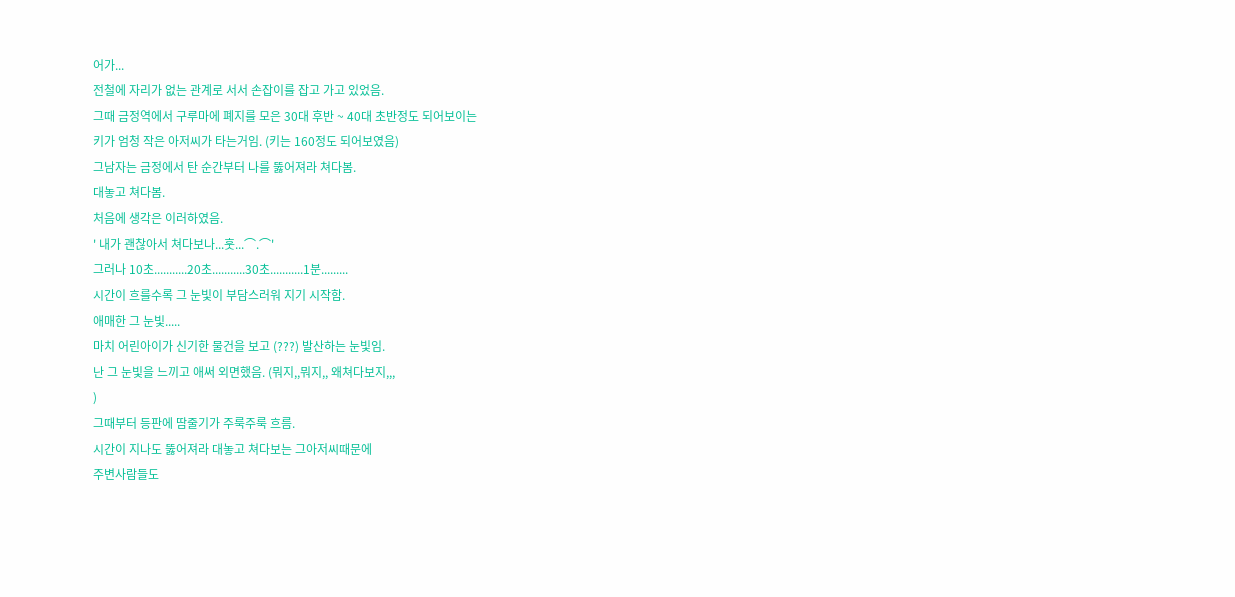어가...
전철에 자리가 없는 관계로 서서 손잡이를 잡고 가고 있었음.
그때 금정역에서 구루마에 폐지를 모은 30대 후반 ~ 40대 초반정도 되어보이는
키가 엄청 작은 아저씨가 타는거임. (키는 160정도 되어보였음)
그남자는 금정에서 탄 순간부터 나를 뚫어져라 쳐다봄.
대놓고 쳐다봄.
처음에 생각은 이러하였음.
' 내가 괜찮아서 쳐다보나...훗...⌒.⌒'
그러나 10초...........20초...........30초...........1분.........
시간이 흐를수록 그 눈빛이 부담스러워 지기 시작함.
애매한 그 눈빛.....
마치 어린아이가 신기한 물건을 보고 (???) 발산하는 눈빛임.
난 그 눈빛을 느끼고 애써 외면했음. (뭐지,,뭐지,, 왜쳐다보지,,,
)
그때부터 등판에 땀줄기가 주룩주룩 흐름.
시간이 지나도 뚫어져라 대놓고 쳐다보는 그아저씨때문에
주변사람들도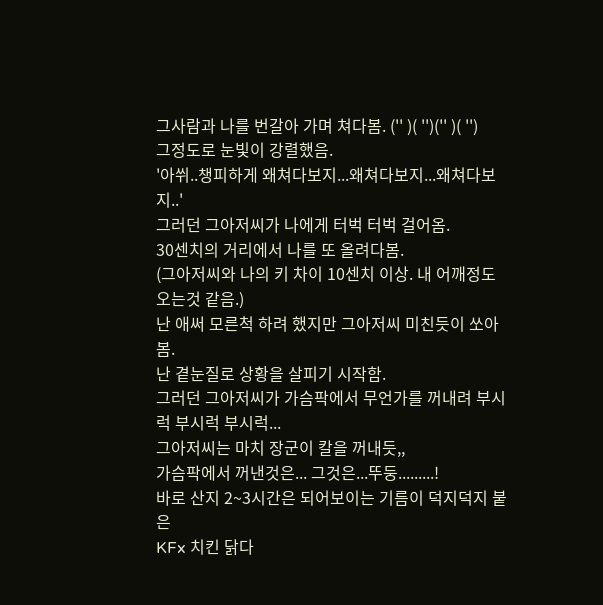그사람과 나를 번갈아 가며 쳐다봄. ('' )( '')('' )( '')
그정도로 눈빛이 강렬했음.
'아쒸..챙피하게 왜쳐다보지...왜쳐다보지...왜쳐다보지..'
그러던 그아저씨가 나에게 터벅 터벅 걸어옴.
30센치의 거리에서 나를 또 올려다봄.
(그아저씨와 나의 키 차이 10센치 이상. 내 어깨정도 오는것 같음.)
난 애써 모른척 하려 했지만 그아저씨 미친듯이 쏘아봄.
난 곁눈질로 상황을 살피기 시작함.
그러던 그아저씨가 가슴팍에서 무언가를 꺼내려 부시럭 부시럭 부시럭...
그아저씨는 마치 장군이 칼을 꺼내듯,,
가슴팍에서 꺼낸것은... 그것은...뚜둥.........!
바로 산지 2~3시간은 되어보이는 기름이 덕지덕지 붙은
KFx 치킨 닭다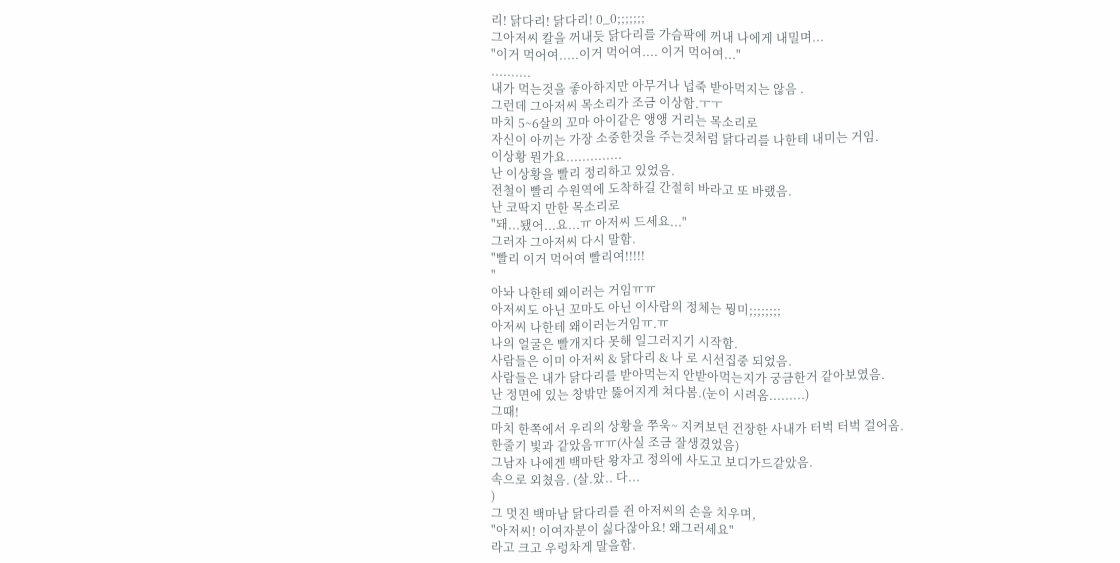리! 닭다리! 닭다리! 0_0;;;;;;;
그아저씨 칼을 꺼내듯 닭다리를 가슴팍에 꺼내 나에게 내밀며...
"이거 먹어여.....이거 먹어여.... 이거 먹어여..."
..........
내가 먹는것을 좋아하지만 아무거나 넙죽 받아먹지는 않음 .
그런데 그아저씨 목소리가 조금 이상함.ㅜㅜ
마치 5~6살의 꼬마 아이같은 앵앵 거리는 목소리로
자신이 아끼는 가장 소중한것을 주는것처럼 닭다리를 나한테 내미는 거임.
이상황 뭔가요..............
난 이상황을 빨리 정리하고 있었음.
전철이 빨리 수원역에 도착하길 간절히 바라고 또 바랬음.
난 코딱지 만한 목소리로
"돼...됐어...요...ㅠ 아저씨 드세요..."
그러자 그아저씨 다시 말함.
"빨리 이거 먹어여 빨리여!!!!!
"
아놔 나한테 왜이러는 거임ㅠㅠ
아저씨도 아닌 꼬마도 아닌 이사람의 정체는 뭥미;;;;;;;;
아저씨 나한테 왜이러는거임ㅠ.ㅠ
나의 얼굴은 빨개지다 못해 일그러지기 시작함.
사람들은 이미 아저씨 & 닭다리 & 나 로 시선집중 되었음.
사람들은 내가 닭다리를 받아먹는지 안받아먹는지가 궁금한거 같아보였음.
난 정면에 있는 창밖만 뚫어지게 쳐다봄.(눈이 시려옴.........)
그때!
마치 한쪽에서 우리의 상황을 쭈욱~ 지켜보던 건장한 사내가 터벅 터벅 걸어옴.
한줄기 빛과 같았음ㅠㅠ(사실 조금 잘생겼었음)
그남자 나에겐 백마탄 왕자고 정의에 사도고 보디가드같았음.
속으로 외쳤음. (살.았.. 다...
)
그 멋진 백마남 닭다리를 쥔 아저씨의 손을 치우며,
"아저씨! 이여자분이 싫다잖아요! 왜그러세요"
라고 크고 우렁차게 말을함.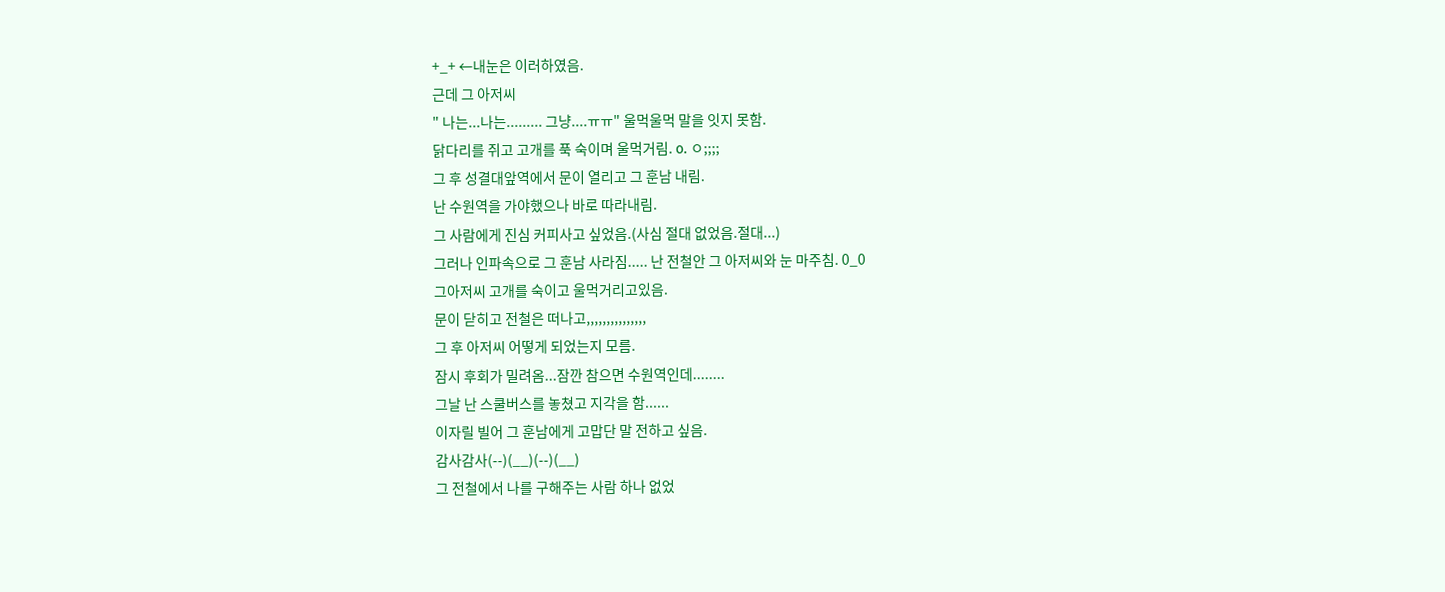+_+ ←내눈은 이러하였음.
근데 그 아저씨
" 나는...나는......... 그냥....ㅠㅠ" 울먹울먹 말을 잇지 못함.
닭다리를 쥐고 고개를 푹 숙이며 울먹거림. o. ㅇ;;;;
그 후 성결대앞역에서 문이 열리고 그 훈남 내림.
난 수원역을 가야했으나 바로 따라내림.
그 사람에게 진심 커피사고 싶었음.(사심 절대 없었음.절대...)
그러나 인파속으로 그 훈남 사라짐..... 난 전철안 그 아저씨와 눈 마주침. 0_0
그아저씨 고개를 숙이고 울먹거리고있음.
문이 닫히고 전철은 떠나고,,,,,,,,,,,,,,,
그 후 아저씨 어떻게 되었는지 모름.
잠시 후회가 밀려옴...잠깐 참으면 수원역인데........
그날 난 스쿨버스를 놓쳤고 지각을 함......
이자릴 빌어 그 훈남에게 고맙단 말 전하고 싶음.
감사감사(--)(__)(--)(__)
그 전철에서 나를 구해주는 사람 하나 없었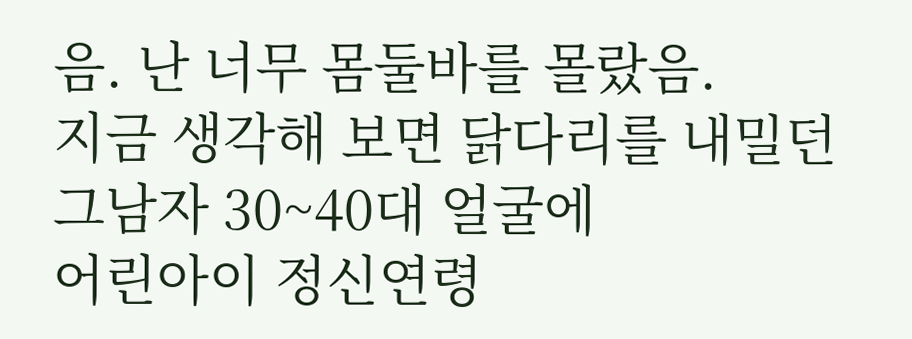음. 난 너무 몸둘바를 몰랐음.
지금 생각해 보면 닭다리를 내밀던 그남자 30~40대 얼굴에
어린아이 정신연령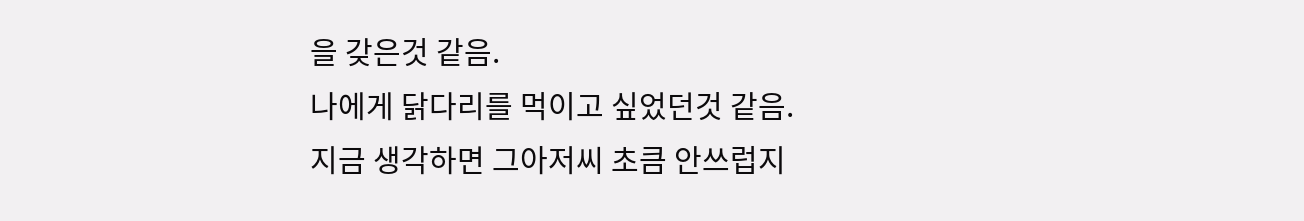을 갖은것 같음.
나에게 닭다리를 먹이고 싶었던것 같음.
지금 생각하면 그아저씨 초큼 안쓰럽지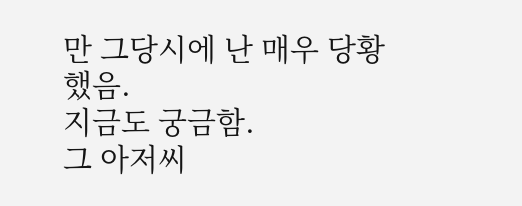만 그당시에 난 매우 당황했음.
지금도 궁금함.
그 아저씨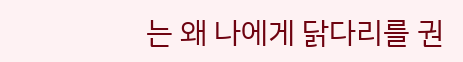는 왜 나에게 닭다리를 권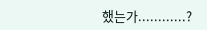했는가............?